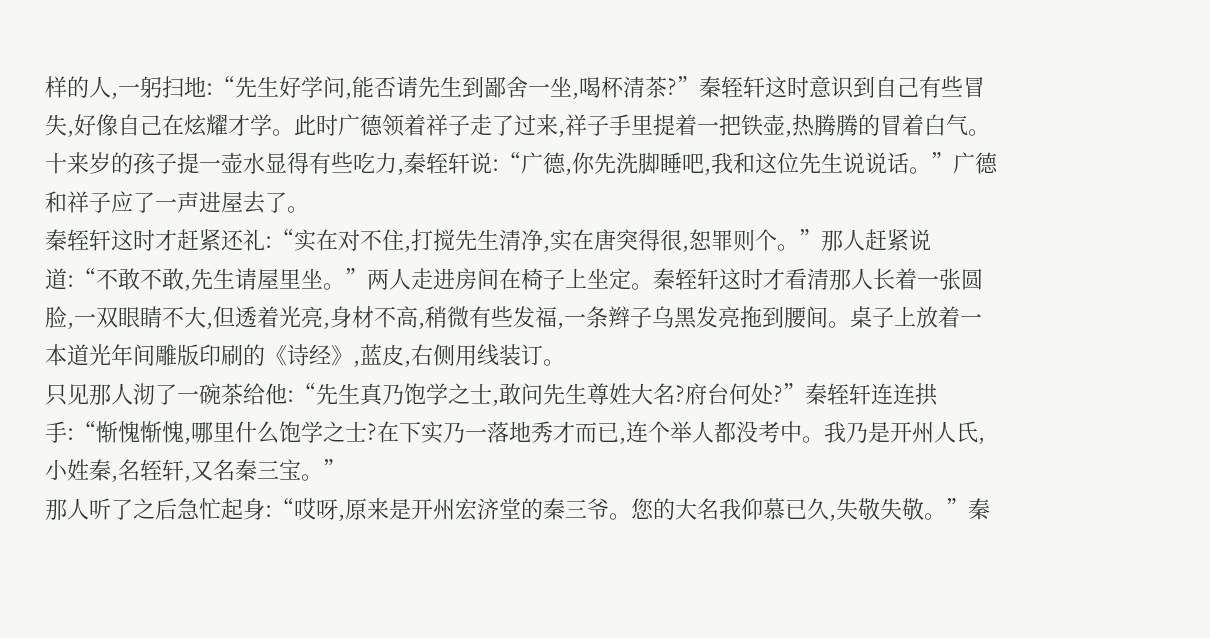样的人,一躬扫地:“先生好学问,能否请先生到鄙舍一坐,喝杯清茶?”秦轾轩这时意识到自己有些冒失,好像自己在炫耀才学。此时广德领着祥子走了过来,祥子手里提着一把铁壶,热腾腾的冒着白气。十来岁的孩子提一壶水显得有些吃力,秦轾轩说:“广德,你先洗脚睡吧,我和这位先生说说话。”广德和祥子应了一声进屋去了。
秦轾轩这时才赶紧还礼:“实在对不住,打搅先生清净,实在唐突得很,恕罪则个。”那人赶紧说道:“不敢不敢,先生请屋里坐。”两人走进房间在椅子上坐定。秦轾轩这时才看清那人长着一张圆脸,一双眼睛不大,但透着光亮,身材不高,稍微有些发福,一条辫子乌黑发亮拖到腰间。桌子上放着一本道光年间雕版印刷的《诗经》,蓝皮,右侧用线装订。
只见那人沏了一碗茶给他:“先生真乃饱学之士,敢问先生尊姓大名?府台何处?”秦轾轩连连拱手:“惭愧惭愧,哪里什么饱学之士?在下实乃一落地秀才而已,连个举人都没考中。我乃是开州人氏,小姓秦,名轾轩,又名秦三宝。”
那人听了之后急忙起身:“哎呀,原来是开州宏济堂的秦三爷。您的大名我仰慕已久,失敬失敬。”秦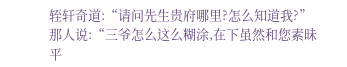轾轩奇道:“请问先生贵府哪里?怎么知道我?”那人说:“三爷怎么这么糊涂,在下虽然和您素昧平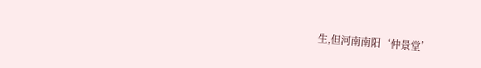生,但河南南阳‘仲景堂’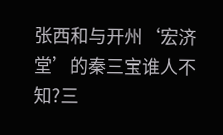张西和与开州‘宏济堂’的秦三宝谁人不知?三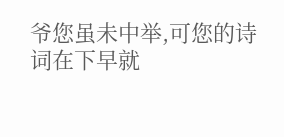爷您虽未中举,可您的诗词在下早就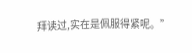拜读过,实在是佩服得紧呢。”